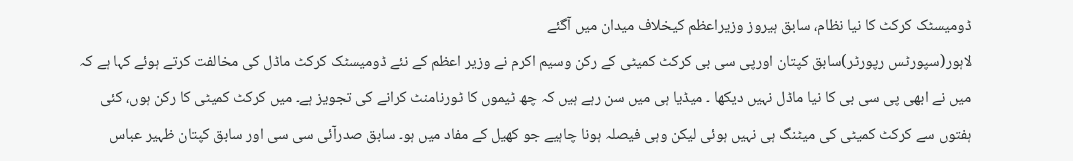ڈومیسٹک کرکٹ کا نیا نظام، سابق ہیروز وزیراعظم کیخلاف میدان میں آگئے
لاہور(سپورٹس رپورٹر)سابق کپتان اورپی سی بی کرکٹ کمیٹی کے رکن وسیم اکرم نے وزیر اعظم کے نئے ڈومیسٹک کرکٹ ماڈل کی مخالفت کرتے ہوئے کہا ہے کہ میں نے ابھی پی سی بی کا نیا ماڈل نہیں دیکھا ۔ میڈیا ہی میں سن رہے ہیں کہ چھ ٹیموں کا ٹورنامنٹ کرانے کی تجویز ہے۔ میں کرکٹ کمیٹی کا رکن ہوں، کئی ہفتوں سے کرکٹ کمیٹی کی میٹنگ ہی نہیں ہوئی لیکن وہی فیصلہ ہونا چاہیے جو کھیل کے مفاد میں ہو۔ سابق صدرآئی سی سی اور سابق کپتان ظہیر عباس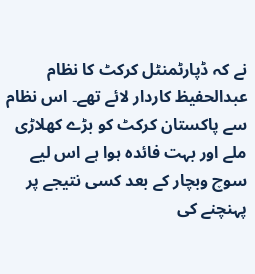نے کہ ڈپارٹمنٹل کرکٹ کا نظام عبدالحفیظ کاردار لائے تھے۔ اس نظام سے پاکستان کرکٹ کو بڑے کھلاڑی ملے اور بہت فائدہ ہوا ہے اس لیے سوچ وبچار کے بعد کسی نتیجے پر پہنچنے کی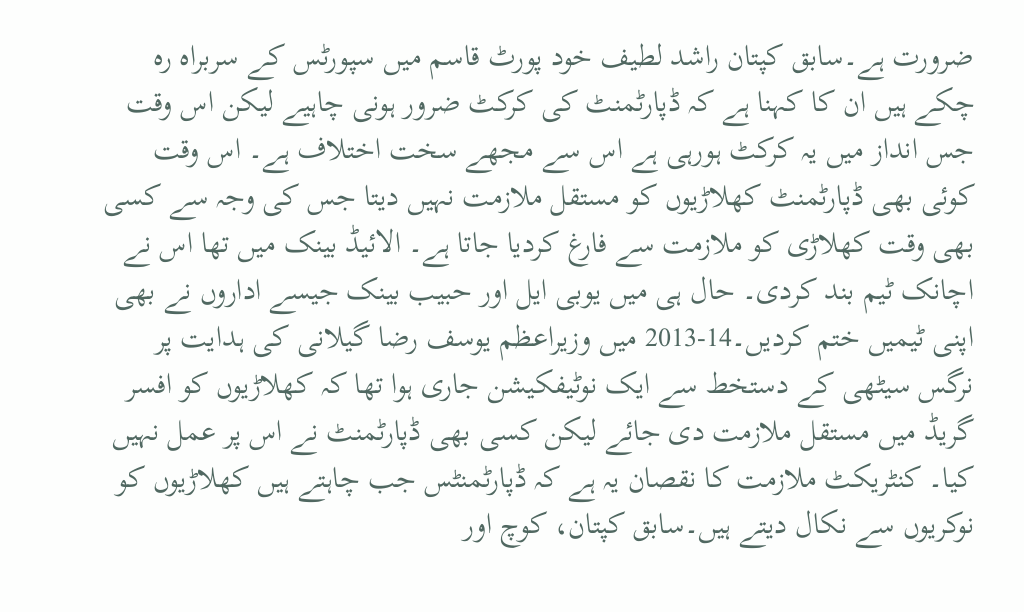ضرورت ہے۔سابق کپتان راشد لطیف خود پورٹ قاسم میں سپورٹس کے سربراہ رہ چکے ہیں ان کا کہنا ہے کہ ڈپارٹمنٹ کی کرکٹ ضرور ہونی چاہیے لیکن اس وقت جس انداز میں یہ کرکٹ ہورہی ہے اس سے مجھے سخت اختلاف ہے۔ اس وقت کوئی بھی ڈپارٹمنٹ کھلاڑیوں کو مستقل ملازمت نہیں دیتا جس کی وجہ سے کسی بھی وقت کھلاڑی کو ملازمت سے فارغ کردیا جاتا ہے۔ الائیڈ بینک میں تھا اس نے اچانک ٹیم بند کردی۔ حال ہی میں یوبی ایل اور حبیب بینک جیسے اداروں نے بھی اپنی ٹیمیں ختم کردیں۔14-2013 میں وزیراعظم یوسف رضا گیلانی کی ہدایت پر نرگس سیٹھی کے دستخط سے ایک نوٹیفکیشن جاری ہوا تھا کہ کھلاڑیوں کو افسر گریڈ میں مستقل ملازمت دی جائے لیکن کسی بھی ڈپارٹمنٹ نے اس پر عمل نہیں کیا۔ کنٹریکٹ ملازمت کا نقصان یہ ہے کہ ڈپارٹمنٹس جب چاہتے ہیں کھلاڑیوں کو نوکریوں سے نکال دیتے ہیں۔سابق کپتان، کوچ اور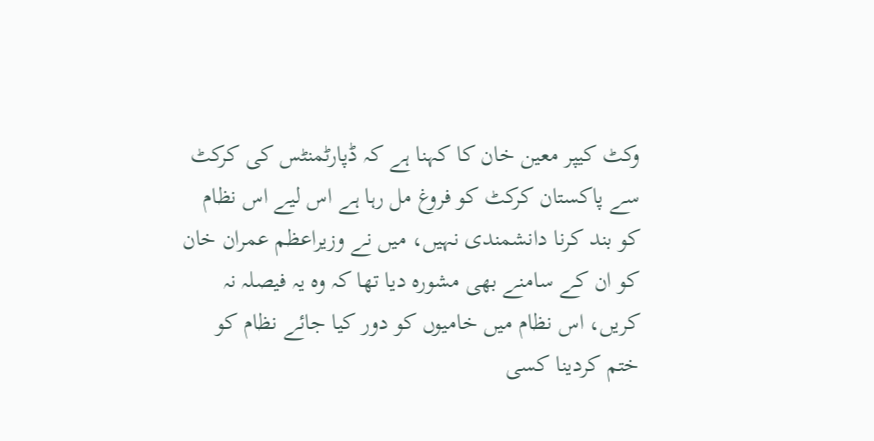وکٹ کیپر معین خان کا کہنا ہے کہ ڈپارٹمنٹس کی کرکٹ سے پاکستان کرکٹ کو فروغ مل رہا ہے اس لیے اس نظام کو بند کرنا دانشمندی نہیں، میں نے وزیراعظم عمران خان کو ان کے سامنے بھی مشورہ دیا تھا کہ وہ یہ فیصلہ نہ کریں، اس نظام میں خامیوں کو دور کیا جائے نظام کو ختم کردینا کسی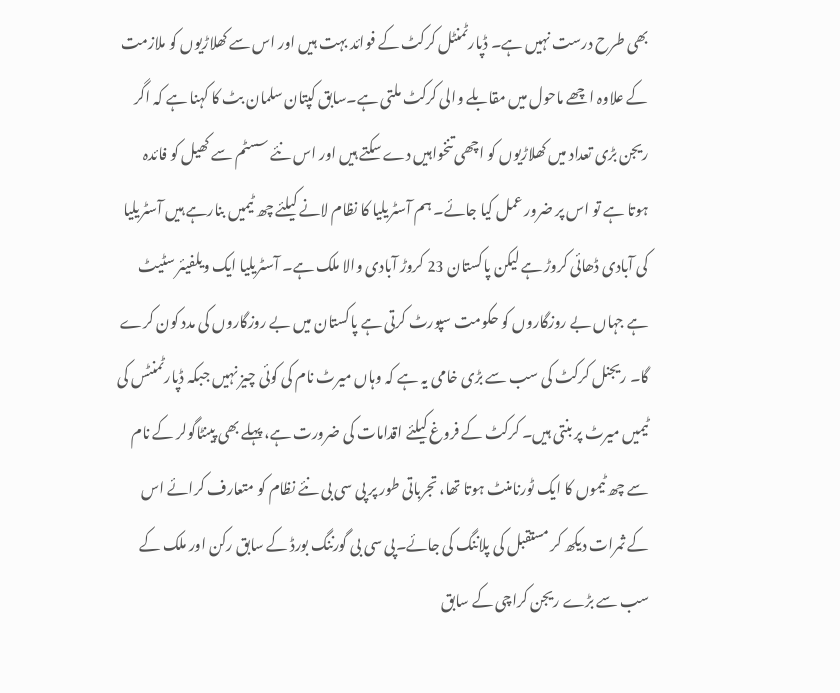بھی طرح درست نہیں ہے۔ ڈپارٹمنٹل کرکٹ کے فوائد بہت ہیں اور اس سے کھلاڑیوں کو ملازمت کے علاوہ اچھے ماحول میں مقابلے والی کرکٹ ملتی ہے۔سابق کپتان سلمان بٹ کا کہنا ہے کہ اگر ریجن بڑی تعداد میں کھلاڑیوں کو اچھی تنخواہیں دے سکتے ہیں اور اس نئے سسٹم سے کھیل کو فائدہ ہوتا ہے تو اس پر ضرور عمل کیا جائے۔ ہم آسٹریلیا کا نظام لانے کیلئے چھ ٹیمیں بنارہے ہیں آسٹریلیا کی آبادی ڈھائی کروڑ ہے لیکن پاکستان 23 کروڑ آبادی والا ملک ہے۔ آسٹریلیا ایک ویلفیئر سٹیٹ ہے جہاں بے روزگاروں کو حکومت سپورٹ کرتی ہے پاکستان میں بے روزگاروں کی مدد کون کرے گا۔ ریجنل کرکٹ کی سب سے بڑی خامی یہ ہے کہ وہاں میرٹ نام کی کوئی چیز نہیں جبکہ ڈپارٹمنٹس کی ٹیمیں میرٹ پر بنتی ہیں۔ کرکٹ کے فروغ کیلئے اقدامات کی ضرورت ہے، پہلے بھی پینٹاگولر کے نام سے چھ ٹیموں کا ایک ٹورنامنٹ ہوتا تھا، تجرباتی طور پر پی سی بی نئے نظام کو متعارف کرائے اس کے ثمرات دیکھ کر مستقبل کی پلاننگ کی جائے۔پی سی بی گورننگ بورڈ کے سابق رکن اور ملک کے سب سے بڑے ریجن کراچی کے سابق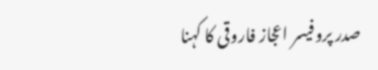صدر پروفیسر اعجاز فاروقی کا کہنا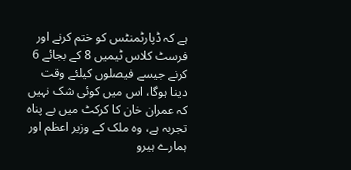ہے کہ ڈپارٹمنٹس کو ختم کرنے اور فرسٹ کلاس ٹیمیں 8 کے بجائے 6 کرنے جیسے فیصلوں کیلئے وقت دینا ہوگا، اس میں کوئی شک نہیں کہ عمران خان کا کرکٹ میں بے پناہ تجربہ ہے، وہ ملک کے وزیر اعظم اور ہمارے ہیرو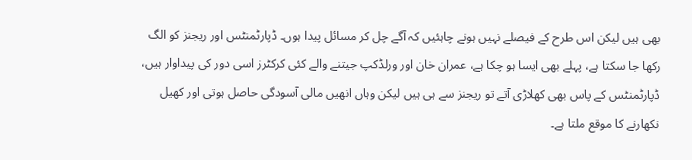بھی ہیں لیکن اس طرح کے فیصلے نہیں ہونے چاہئیں کہ آگے چل کر مسائل پیدا ہوں۔ ڈپارٹمنٹس اور ریجنز کو الگ رکھا جا سکتا ہے، پہلے بھی ایسا ہو چکا ہے، عمران خان اور ورلڈکپ جیتنے والے کئی کرکٹرز اسی دور کی پیداوار ہیں، ڈپارٹمنٹس کے پاس بھی کھلاڑی آتے تو ریجنز سے ہی ہیں لیکن وہاں انھیں مالی آسودگی حاصل ہوتی اور کھیل نکھارنے کا موقع ملتا ہے۔